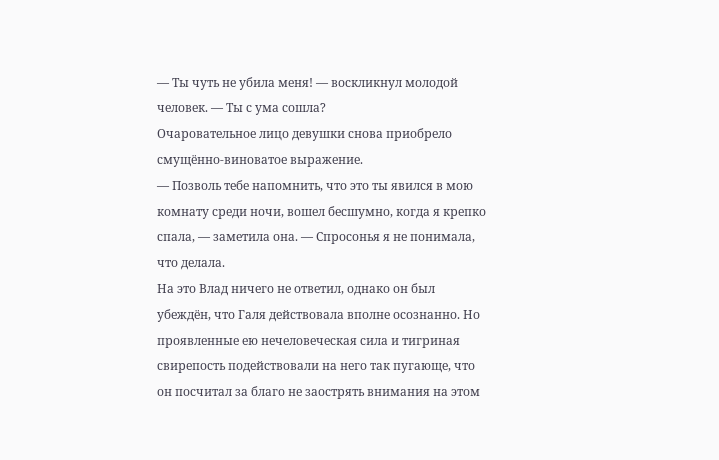— Ты чуть не убила меня! — воскликнул молодой человек. — Ты с ума сошла?
Очаровательное лицо девушки снова приобрело смущённо-виноватое выражение.
— Позволь тебе напомнить, что это ты явился в мою комнату среди ночи, вошел бесшумно, когда я крепко спала, — заметила она. — Спросонья я не понимала, что делала.
На это Влад ничего не ответил, однако он был убеждён, что Галя действовала вполне осознанно. Но проявленные ею нечеловеческая сила и тигриная свирепость подействовали на него так пугающе, что он посчитал за благо не заострять внимания на этом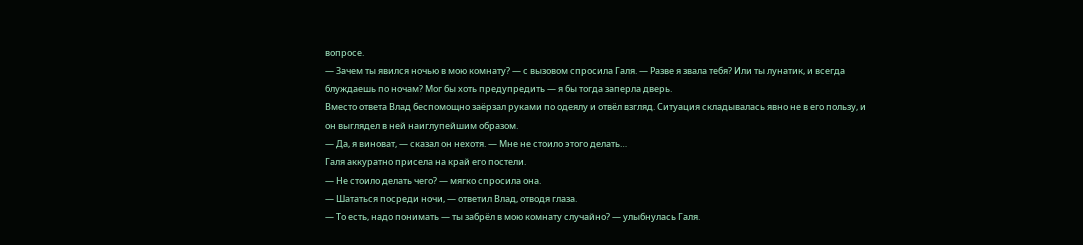вопросе.
— Зачем ты явился ночью в мою комнату? — с вызовом спросила Галя. — Разве я звала тебя? Или ты лунатик, и всегда блуждаешь по ночам? Мог бы хоть предупредить — я бы тогда заперла дверь.
Вместо ответа Влад беспомощно заёрзал руками по одеялу и отвёл взгляд. Ситуация складывалась явно не в его пользу, и он выглядел в ней наиглупейшим образом.
— Да, я виноват, — сказал он нехотя. — Мне не стоило этого делать…
Галя аккуратно присела на край его постели.
— Не стоило делать чего? — мягко спросила она.
— Шататься посреди ночи, — ответил Влад, отводя глаза.
— То есть, надо понимать — ты забрёл в мою комнату случайно? — улыбнулась Галя.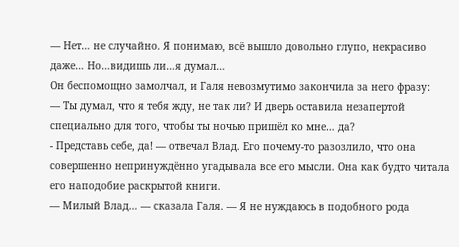— Нет… не случайно. Я понимаю, всё вышло довольно глупо, некрасиво даже… Но…видишь ли…я думал…
Он беспомощно замолчал, и Галя невозмутимо закончила за него фразу:
— Ты думал, что я тебя жду, не так ли? И дверь оставила незапертой специально для того, чтобы ты ночью пришёл ко мне… да?
- Представь себе, да! — отвечал Влад. Его почему-то разозлило, что она совершенно непринуждённо угадывала все его мысли. Она как будто читала его наподобие раскрытой книги.
— Милый Влад… — сказала Галя. — Я не нуждаюсь в подобного рода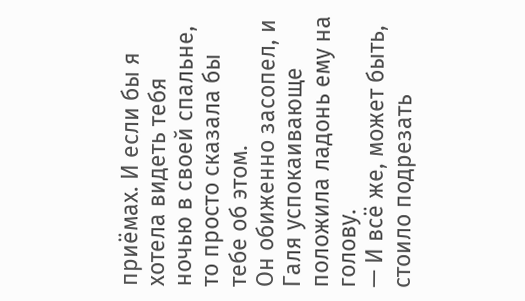приёмах. И если бы я хотела видеть тебя ночью в своей спальне, то просто сказала бы тебе об этом.
Он обиженно засопел, и Галя успокаивающе положила ладонь ему на голову.
— И всё же, может быть, стоило подрезать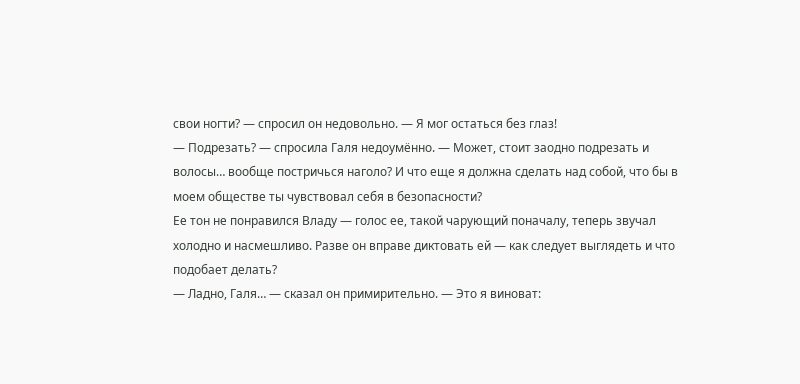свои ногти? — спросил он недовольно. — Я мог остаться без глаз!
— Подрезать? — спросила Галя недоумённо. — Может, стоит заодно подрезать и волосы… вообще постричься наголо? И что еще я должна сделать над собой, что бы в моем обществе ты чувствовал себя в безопасности?
Ее тон не понравился Владу — голос ее, такой чарующий поначалу, теперь звучал холодно и насмешливо. Разве он вправе диктовать ей — как следует выглядеть и что подобает делать?
— Ладно, Галя… — сказал он примирительно. — Это я виноват: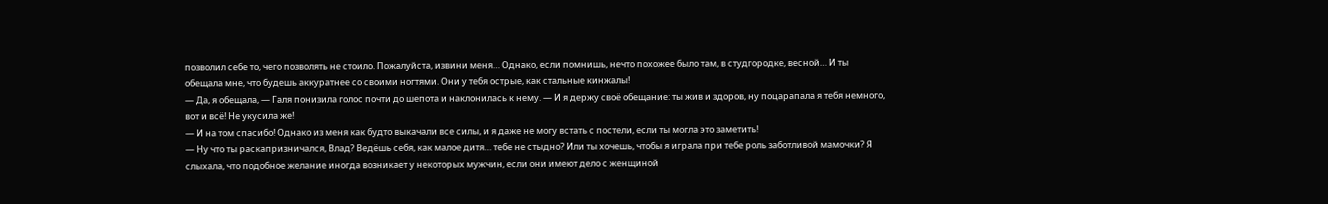позволил себе то, чего позволять не стоило. Пожалуйста, извини меня… Однако, если помнишь, нечто похожее было там, в студгородке, весной… И ты обещала мне, что будешь аккуратнее со своими ногтями. Они у тебя острые, как стальные кинжалы!
— Да, я обещала, — Галя понизила голос почти до шепота и наклонилась к нему. — И я держу своё обещание: ты жив и здоров, ну поцарапала я тебя немного, вот и всё! Не укусила же!
— И на том спасибо! Однако из меня как будто выкачали все силы, и я даже не могу встать с постели, если ты могла это заметить!
— Ну что ты раскапризничался, Влад? Ведёшь себя, как малое дитя… тебе не стыдно? Или ты хочешь, чтобы я играла при тебе роль заботливой мамочки? Я слыхала, что подобное желание иногда возникает у некоторых мужчин, если они имеют дело с женщиной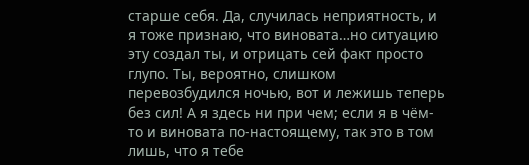старше себя. Да, случилась неприятность, и я тоже признаю, что виновата…но ситуацию эту создал ты, и отрицать сей факт просто глупо. Ты, вероятно, слишком перевозбудился ночью, вот и лежишь теперь без сил! А я здесь ни при чем; если я в чём-то и виновата по-настоящему, так это в том лишь, что я тебе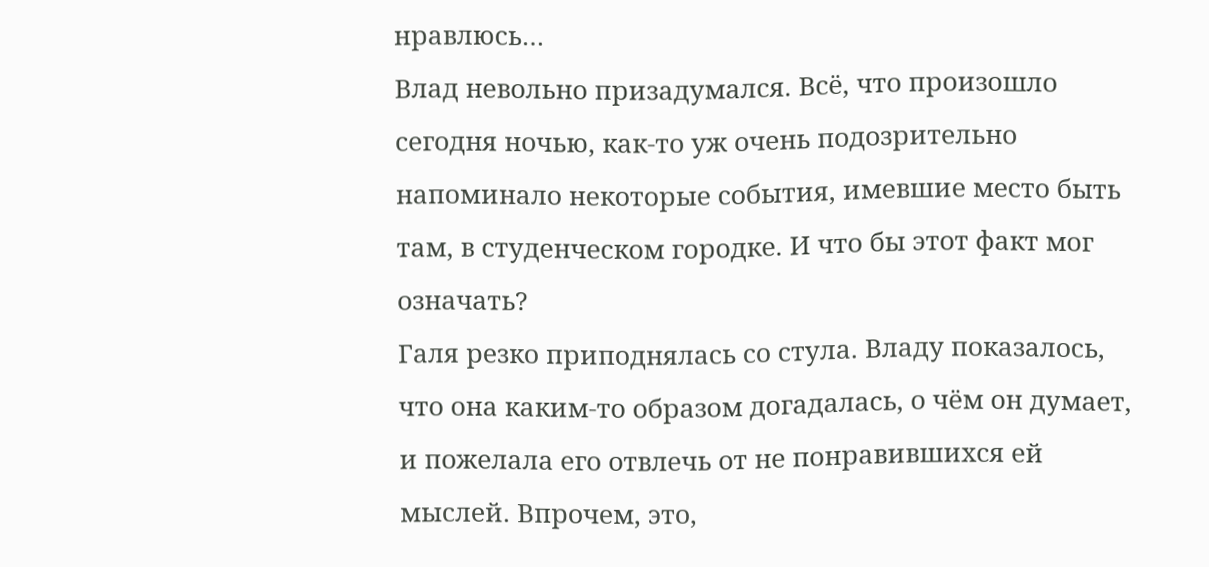нравлюсь…
Влад невольно призадумался. Всё, что произошло сегодня ночью, как-то уж очень подозрительно напоминало некоторые события, имевшие место быть там, в студенческом городке. И что бы этот факт мог означать?
Галя резко приподнялась со стула. Владу показалось, что она каким-то образом догадалась, о чём он думает, и пожелала его отвлечь от не понравившихся ей мыслей. Впрочем, это,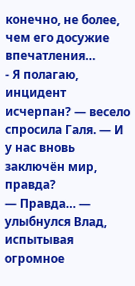конечно, не более, чем его досужие впечатления…
- Я полагаю, инцидент исчерпан? — весело спросила Галя. — И у нас вновь заключён мир, правда?
— Правда… — улыбнулся Влад, испытывая огромное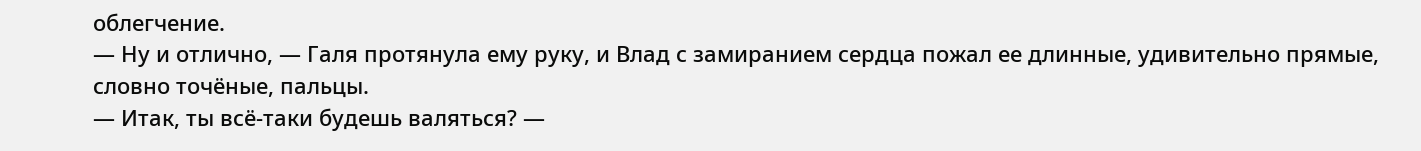облегчение.
— Ну и отлично, — Галя протянула ему руку, и Влад с замиранием сердца пожал ее длинные, удивительно прямые, словно точёные, пальцы.
— Итак, ты всё-таки будешь валяться? —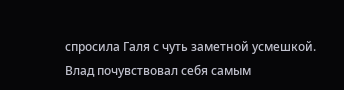спросила Галя с чуть заметной усмешкой.
Влад почувствовал себя самым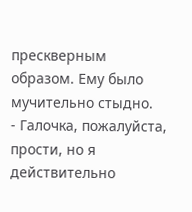прескверным образом. Ему было мучительно стыдно.
- Галочка, пожалуйста, прости, но я действительно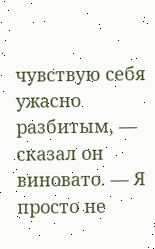чувствую себя ужасно разбитым, — сказал он виновато. — Я просто не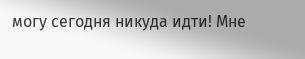могу сегодня никуда идти! Мне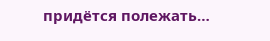придётся полежать…